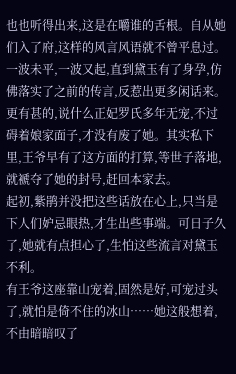也也听得出来,这是在嚼谁的舌根。自从她们入了府,这样的风言风语就不曾平息过。一波未平,一波又起,直到黛玉有了身孕,仿佛落实了之前的传言,反惹出更多闲话来。
更有甚的,说什么正妃罗氏多年无宠,不过碍着娘家面子,才没有废了她。其实私下里,王爷早有了这方面的打算,等世子落地,就褫夺了她的封号,赶回本家去。
起初,紫鹃并没把这些话放在心上,只当是下人们妒忌眼热,才生出些事端。可日子久了,她就有点担心了,生怕这些流言对黛玉不利。
有王爷这座靠山宠着,固然是好,可宠过头了,就怕是倚不住的冰山……她这般想着,不由暗暗叹了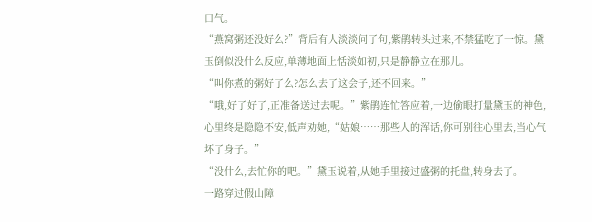口气。
“燕窝粥还没好么?”背后有人淡淡问了句,紫鹃转头过来,不禁猛吃了一惊。黛玉倒似没什么反应,单薄地面上恬淡如初,只是静静立在那儿。
“叫你煮的粥好了么?怎么去了这会子,还不回来。”
“哦,好了好了,正准备送过去呢。”紫鹃连忙答应着,一边偷眼打量黛玉的神色,心里终是隐隐不安,低声劝她,“姑娘……那些人的浑话,你可别往心里去,当心气坏了身子。”
“没什么,去忙你的吧。”黛玉说着,从她手里接过盛粥的托盘,转身去了。
一路穿过假山障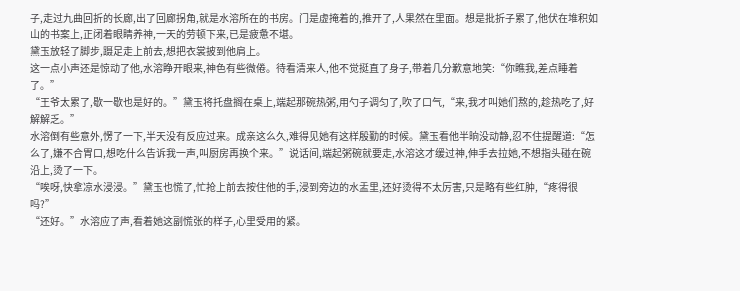子,走过九曲回折的长廊,出了回廊拐角,就是水溶所在的书房。门是虚掩着的,推开了,人果然在里面。想是批折子累了,他伏在堆积如山的书案上,正闭着眼睛养神,一天的劳顿下来,已是疲惫不堪。
黛玉放轻了脚步,蹑足走上前去,想把衣裳披到他肩上。
这一点小声还是惊动了他,水溶睁开眼来,神色有些微倦。待看清来人,他不觉挺直了身子,带着几分歉意地笑:“你瞧我,差点睡着了。”
“王爷太累了,歇一歇也是好的。”黛玉将托盘搁在桌上,端起那碗热粥,用勺子调匀了,吹了口气,“来,我才叫她们熬的,趁热吃了,好解解乏。”
水溶倒有些意外,愣了一下,半天没有反应过来。成亲这么久,难得见她有这样殷勤的时候。黛玉看他半晌没动静,忍不住提醒道:“怎么了,嫌不合胃口,想吃什么告诉我一声,叫厨房再换个来。”说话间,端起粥碗就要走,水溶这才缓过神,伸手去拉她,不想指头碰在碗沿上,烫了一下。
“唉呀,快拿凉水浸浸。”黛玉也慌了,忙抢上前去按住他的手,浸到旁边的水盂里,还好烫得不太厉害,只是略有些红肿,“疼得很吗?”
“还好。”水溶应了声,看着她这副慌张的样子,心里受用的紧。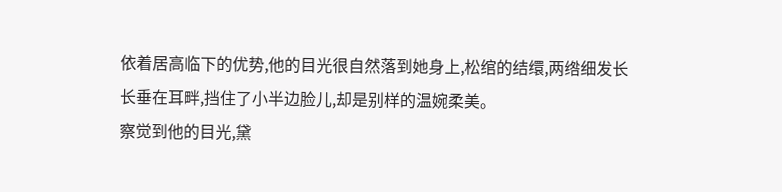依着居高临下的优势,他的目光很自然落到她身上,松绾的结缳,两绺细发长长垂在耳畔,挡住了小半边脸儿,却是别样的温婉柔美。
察觉到他的目光,黛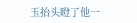玉抬头瞪了他一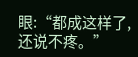眼:“都成这样了,还说不疼。”